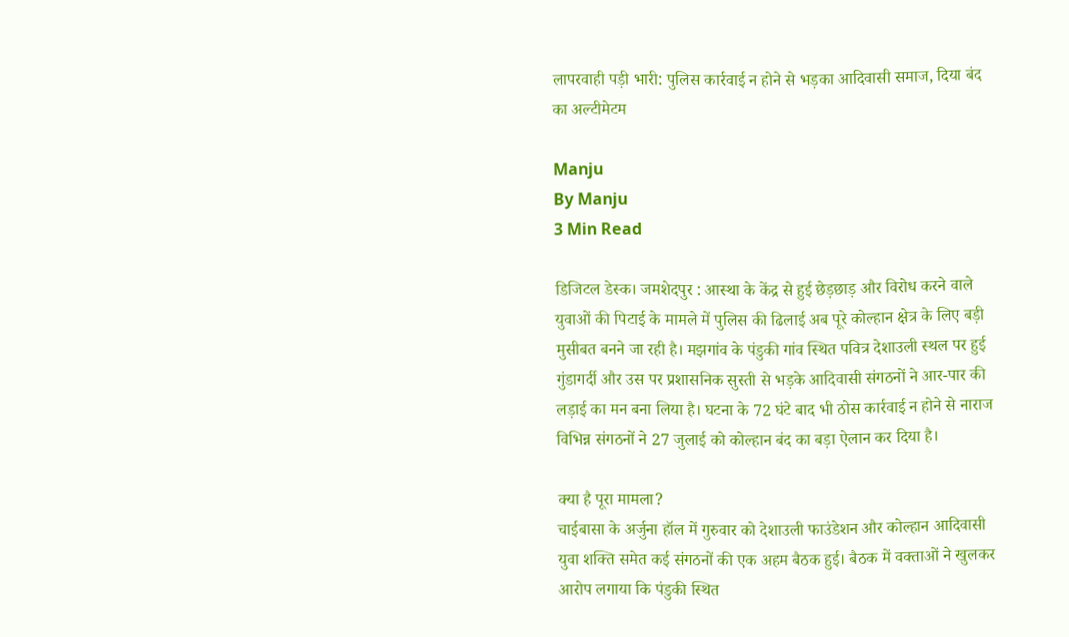लापरवाही पड़ी भारी: पुलिस कार्रवाई न होने से भड़का आदिवासी समाज, दिया बंद का अल्टीमेटम

Manju
By Manju
3 Min Read

डिजिटल डेस्क। जमशेदपुर : आस्था के केंद्र से हुई छेड़छाड़ और विरोध करने वाले युवाओं की पिटाई के मामले में पुलिस की ढिलाई अब पूरे कोल्हान क्षेत्र के लिए बड़ी मुसीबत बनने जा रही है। मझगांव के पंडुकी गांव स्थित पवित्र देशाउली स्थल पर हुई गुंडागर्दी और उस पर प्रशासनिक सुस्ती से भड़के आदिवासी संगठनों ने आर-पार की लड़ाई का मन बना लिया है। घटना के 72 घंटे बाद भी ठोस कार्रवाई न होने से नाराज विभिन्न संगठनों ने 27 जुलाई को कोल्हान बंद का बड़ा ऐलान कर दिया है।

क्या है पूरा मामला?
चाईबासा के अर्जुना हॉल में गुरुवार को देशाउली फाउंडेशन और कोल्हान आदिवासी युवा शक्ति समेत कई संगठनों की एक अहम बैठक हुई। बैठक में वक्ताओं ने खुलकर आरोप लगाया कि पंडुकी स्थित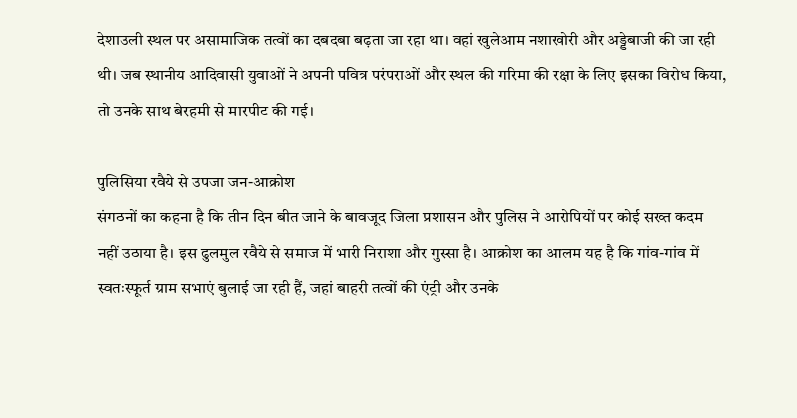देशाउली स्थल पर असामाजिक तत्वों का दबदबा बढ़ता जा रहा था। वहां खुलेआम नशाखोरी और अड्डेबाजी की जा रही थी। जब स्थानीय आदिवासी युवाओं ने अपनी पवित्र परंपराओं और स्थल की गरिमा की रक्षा के लिए इसका विरोध किया, तो उनके साथ बेरहमी से मारपीट की गई।

पुलिसिया रवैये से उपजा जन-आक्रोश
संगठनों का कहना है कि तीन दिन बीत जाने के बावजूद जिला प्रशासन और पुलिस ने आरोपियों पर कोई सख्त कदम नहीं उठाया है। इस ढुलमुल रवैये से समाज में भारी निराशा और गुस्सा है। आक्रोश का आलम यह है कि गांव-गांव में स्वतःस्फूर्त ग्राम सभाएं बुलाई जा रही हैं, जहां बाहरी तत्वों की एंट्री और उनके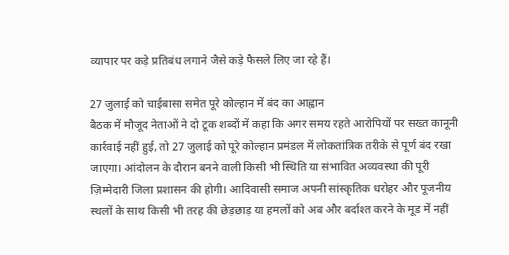व्यापार पर कड़े प्रतिबंध लगाने जैसे कड़े फैसले लिए जा रहे हैं।

27 जुलाई को चाईबासा समेत पूरे कोल्हान में बंद का आह्वान
बैठक में मौजूद नेताओं ने दो टूक शब्दों में कहा कि अगर समय रहते आरोपियों पर सख्त कानूनी कार्रवाई नहीं हुई, तो 27 जुलाई को पूरे कोल्हान प्रमंडल में लोकतांत्रिक तरीके से पूर्ण बंद रखा जाएगा। आंदोलन के दौरान बनने वाली किसी भी स्थिति या संभावित अव्यवस्था की पूरी ज़िम्मेदारी जिला प्रशासन की होगी। आदिवासी समाज अपनी सांस्कृतिक धरोहर और पूजनीय स्थलों के साथ किसी भी तरह की छेड़छाड़ या हमलों को अब और बर्दाश्त करने के मूड में नहीं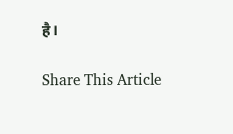है।

Share This Article